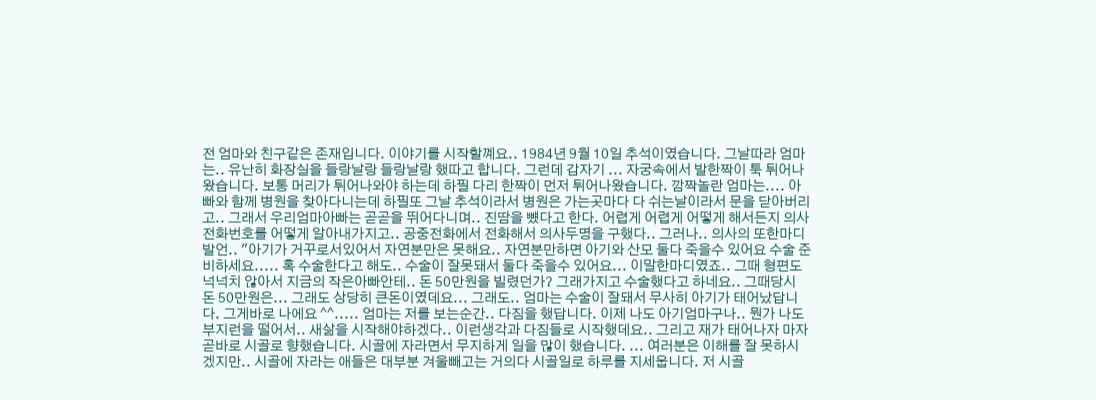전 엄마와 친구같은 존재입니다. 이야기를 시작할꼐요.. 1984년 9월 10일 추석이였습니다. 그날따라 엄마는.. 유난히 화장실을 들랑날랑 들랑날랑 했따고 합니다. 그런데 갑자기 ... 자궁속에서 발한짝이 툭 튀어나왔습니다. 보통 머리가 튀어나와야 하는데 하필 다리 한짝이 먼저 튀어나왔습니다. 깜짝놀란 엄마는.... 아빠와 함께 병원을 찾아다니는데 하필또 그날 추석이라서 병원은 가는곳마다 다 쉬는날이라서 문을 닫아버리고.. 그래서 우리엄마아빠는 곧곧을 뛰어다니며.. 진땀을 뻈다고 한다. 어렵게 어렵게 어떻게 해서든지 의사전화번호를 어떻게 알아내가지고.. 공중전화에서 전화해서 의사두명을 구했다.. 그러나.. 의사의 또한마디 발언.. "아기가 거꾸로서있어서 자연분만은 못해요.. 자연분만하면 아기와 산모 둘다 죽을수 있어요 수술 준비하세요..... 혹 수술한다고 해도.. 수술이 잘못돼서 둘다 죽을수 있어요... 이말한마디였죠.. 그때 형편도 넉넉치 않아서 지금의 작은아빠안테.. 돈 50만원을 빌렸던가? 그래가지고 수술했다고 하네요.. 그때당시 돈 50만원은... 그래도 상당히 큰돈이였데요... 그래도.. 엄마는 수술이 잘돼서 무사히 아기가 태어났답니다. 그게바로 나에요 ^^..... 엄마는 저를 보는순간.. 다짐을 했답니다. 이제 나도 아기엄마구나.. 뭔가 나도 부지런을 떨어서.. 새삶을 시작해야하겠다.. 이런생각과 다짐들로 시작했데요.. 그리고 재가 태어나자 마자 곧바로 시골로 향했습니다. 시골에 자라면서 무지하게 일을 많이 했습니다. ... 여러분은 이해를 잘 못하시겠지만.. 시골에 자라는 애들은 대부분 겨울빼고는 거의다 시골일로 하루를 지세웁니다. 저 시골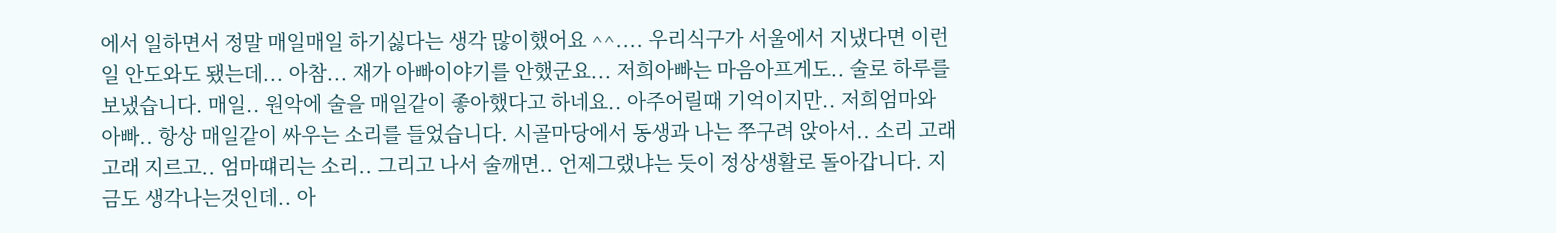에서 일하면서 정말 매일매일 하기싫다는 생각 많이했어요 ^^.... 우리식구가 서울에서 지냈다면 이런일 안도와도 됐는데... 아참... 재가 아빠이야기를 안했군요... 저희아빠는 마음아프게도.. 술로 하루를 보냈습니다. 매일.. 원악에 술을 매일같이 좋아했다고 하네요.. 아주어릴때 기억이지만.. 저희엄마와 아빠.. 항상 매일같이 싸우는 소리를 들었습니다. 시골마당에서 동생과 나는 쭈구려 앉아서.. 소리 고래고래 지르고.. 엄마떄리는 소리.. 그리고 나서 술깨면.. 언제그랬냐는 듯이 정상생활로 돌아갑니다. 지금도 생각나는것인데.. 아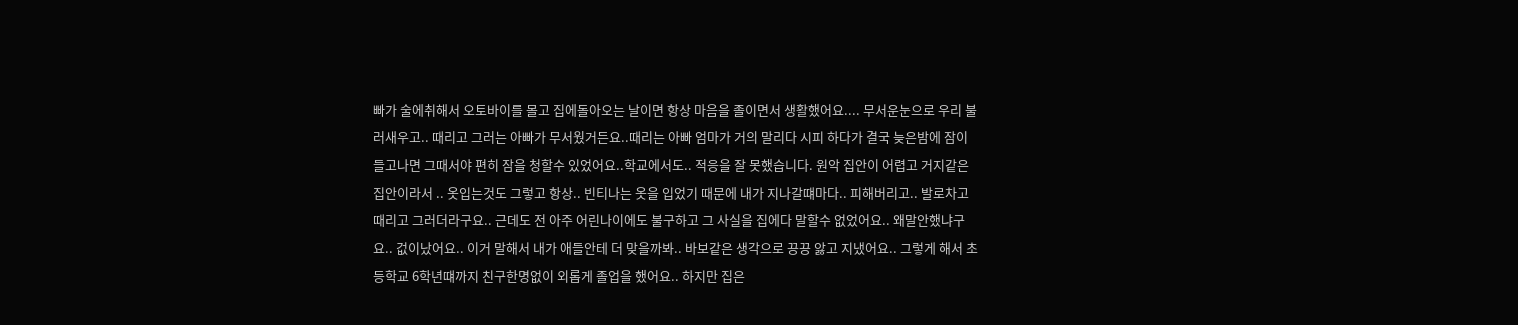빠가 술에취해서 오토바이를 몰고 집에돌아오는 날이면 항상 마음을 졸이면서 생활했어요.... 무서운눈으로 우리 불러새우고.. 때리고 그러는 아빠가 무서웠거든요..때리는 아빠 엄마가 거의 말리다 시피 하다가 결국 늦은밤에 잠이 들고나면 그때서야 편히 잠을 청할수 있었어요..학교에서도.. 적응을 잘 못했습니다. 원악 집안이 어렵고 거지같은 집안이라서 .. 옷입는것도 그렇고 항상.. 빈티나는 옷을 입었기 때문에 내가 지나갈떄마다.. 피해버리고.. 발로차고 때리고 그러더라구요.. 근데도 전 아주 어린나이에도 불구하고 그 사실을 집에다 말할수 없었어요.. 왜말안했냐구요.. 겂이났어요.. 이거 말해서 내가 애들안테 더 맞을까봐.. 바보같은 생각으로 끙끙 앓고 지냈어요.. 그렇게 해서 초등학교 6학년떄까지 친구한명없이 외롭게 졸업을 했어요.. 하지만 집은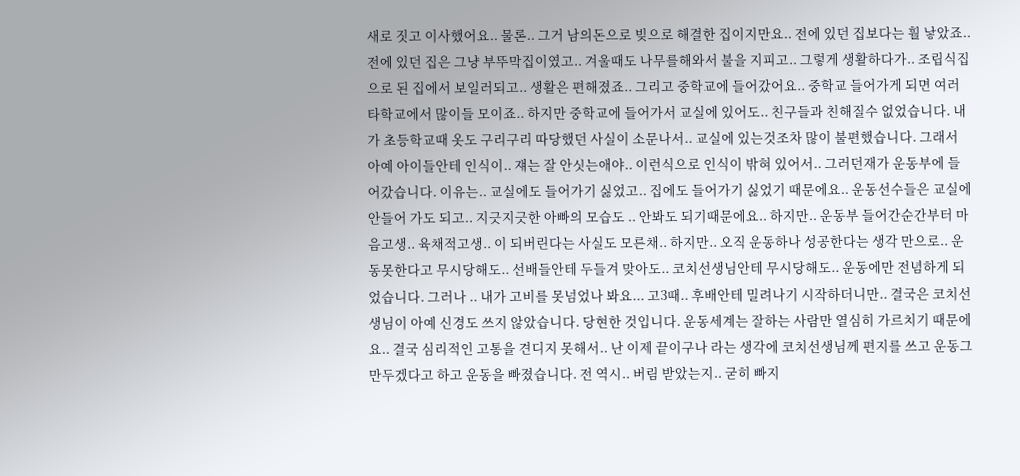새로 짓고 이사했어요.. 물론.. 그거 남의돈으로 빚으로 해결한 집이지만요.. 전에 있던 집보다는 훨 낳았죠.. 전에 있던 집은 그냥 부뚜막집이였고.. 겨울때도 나무를해와서 불을 지피고.. 그렇게 생활하다가.. 조립식집으로 된 집에서 보일러되고.. 생활은 편해졌죠.. 그리고 중학교에 들어갔어요.. 중학교 들어가게 되면 여러타학교에서 많이들 모이죠.. 하지만 중학교에 들어가서 교실에 있어도.. 친구들과 친해질수 없었습니다. 내가 초등학교때 옷도 구리구리 따당했던 사실이 소문나서.. 교실에 있는것조차 많이 불편했습니다. 그래서 아예 아이들안테 인식이.. 쟤는 잘 안싯는애야.. 이런식으로 인식이 밖혀 있어서.. 그러던재가 운동부에 들어갔습니다. 이유는.. 교실에도 들어가기 싫었고.. 집에도 들어가기 싫었기 때문에요.. 운동선수들은 교실에 안들어 가도 되고.. 지긋지긋한 아빠의 모습도 .. 안봐도 되기때문에요.. 하지만.. 운동부 들어간순간부터 마음고생.. 육채적고생.. 이 되버린다는 사실도 모른채.. 하지만.. 오직 운동하나 성공한다는 생각 만으로.. 운동못한다고 무시당해도.. 선배들안테 두들겨 맞아도.. 코치선생님안테 무시당해도.. 운동에만 전념하게 되었습니다. 그러나 .. 내가 고비를 못넘었나 봐요... 고3때.. 후배안테 밀려나기 시작하더니만.. 결국은 코치선생님이 아예 신경도 쓰지 않았습니다. 당현한 것입니다. 운동세계는 잘하는 사람만 열심히 가르치기 때문에요.. 결국 심리적인 고통을 견디지 못해서.. 난 이제 끝이구나 라는 생각에 코치선생님께 편지를 쓰고 운동그만두겠다고 하고 운동을 빠졌습니다. 전 역시.. 버림 받았는지.. 굳히 빠지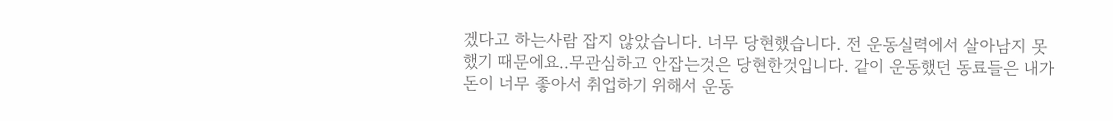겠다고 하는사람 잡지 않았습니다. 너무 당현했습니다. 전 운동실력에서 살아남지 못했기 때문에요..무관심하고 안잡는것은 당현한것입니다. 같이 운동했던 동료들은 내가 돈이 너무 좋아서 취업하기 위해서 운동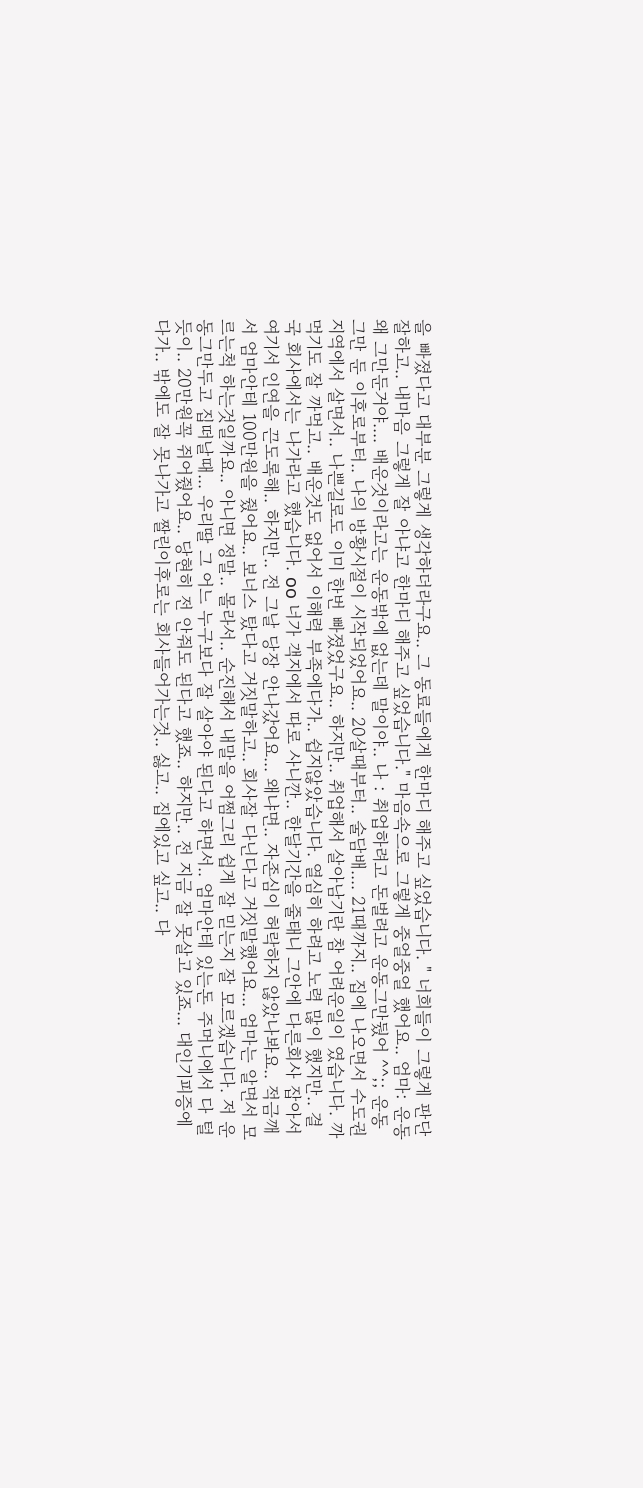을 빠졌다고 대부분 그렇게 생각하더라구요.. 그 동료들에게 한마디 해주고 싶었습니다. " 너희들이 그렇게 판단잘하고.. 내마음 그렇게 잘 아냐고 한마디 해주고 싶었습니다." 마음속으로 그렇게 중얼중얼 했어요.. 엄마: 운동 왜 그만둔거야.... 배운것이라고는 운동밖에 없는데 말이야.. 나 : 취업하려고 돈벌려고 운동그만뒀어 ^^;; 운동 그만 둔 이후로부터.. 나의 방황시절이 시작되었어요.. 20살때부터.. 술담배.... 21때까지.. 집에 나오면서 수도권지역에서 살면서.. 나쁜길로도 이미 한번 빠졌었구요.. 하지만.. 취업해서 살아남기란 참 어려운일이 였습니다. 까먹기도 잘 까먹고.. 배운것도 없어서 이해력 부족에다가.. 쉽지않았습니다. 열심히 하려고 노력 많이 했지만.. 결국 회사에서는 나가라고 했습니다. oo 너가 객지에서 따로 사니깐.. 한달기간을 줄태니 그안에 다른회사 잡아서 여기서 인연을 끈도록해.. 하지만.. 전 그날 당장 안나갔어요... 왜냐면.. 자존심이 허락하지 않았나봐요.. 적금깨서 엄마안테 100만원을 줬어요.. 보너스 탔다고 거짓말하고.. 회사잘 다닌다고 거짓말했어요... 엄마는 알면서 모르는척 하는것일까요.. 아니면 정말.. 몰라서.. 순진해서 내말을 어쩜그리 쉽게 잘 믿는지 잘 모르겠습니다. 저 운동그만두고 집떠날때... 우리딸 그 어느 누구보다 잘 살아야 된다고 하면서.. 엄마안테 있는돈 주머니에서 다 털듯이.. 20만원꼭 쥐어줬어요.. 당현히 전 안줘도 된다고 했죠.. 하지만.. 전 지금 잘 못살고 있죠... 대인기피증에다가.. 밖에도 잘 못나가고 짤린이후로는 회사들어가는것.. 싫고.. 집에있고 싶고.. 다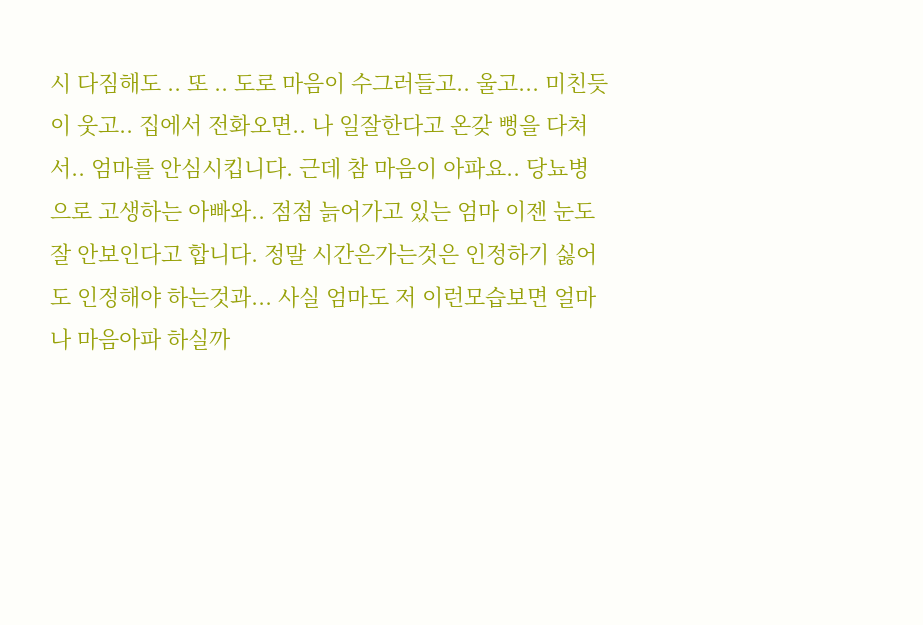시 다짐해도 .. 또 .. 도로 마음이 수그러들고.. 울고... 미친듯이 웃고.. 집에서 전화오면.. 나 일잘한다고 온갖 뻥을 다쳐서.. 엄마를 안심시킵니다. 근데 참 마음이 아파요.. 당뇨병으로 고생하는 아빠와.. 점점 늙어가고 있는 엄마 이젠 눈도 잘 안보인다고 합니다. 정말 시간은가는것은 인정하기 싫어도 인정해야 하는것과... 사실 엄마도 저 이런모습보면 얼마나 마음아파 하실까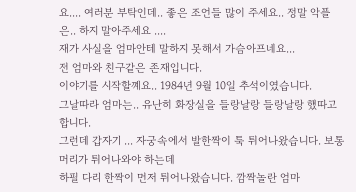요.... 여러분 부탁인데.. 좋은 조언들 많이 주세요.. 정말 악플은.. 하지 말아주세요 ....
재가 사실을 엄마안테 말하지 못해서 가슴아프네요...
전 엄마와 친구같은 존재입니다.
이야기를 시작할꼐요.. 1984년 9월 10일 추석이였습니다.
그날따라 엄마는.. 유난히 화장실을 들랑날랑 들랑날랑 했따고 합니다.
그런데 갑자기 ... 자궁속에서 발한짝이 툭 튀어나왔습니다. 보통 머리가 튀어나와야 하는데
하필 다리 한짝이 먼저 튀어나왔습니다. 깜짝놀란 엄마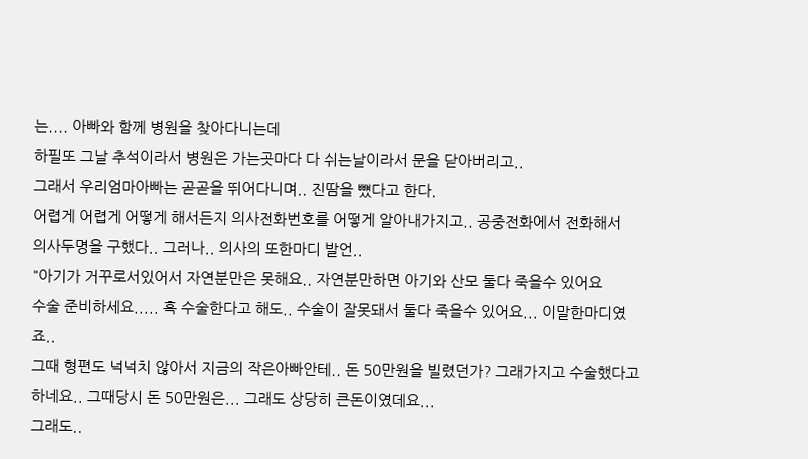는.... 아빠와 함께 병원을 찾아다니는데
하필또 그날 추석이라서 병원은 가는곳마다 다 쉬는날이라서 문을 닫아버리고..
그래서 우리엄마아빠는 곧곧을 뛰어다니며.. 진땀을 뻈다고 한다.
어렵게 어렵게 어떻게 해서든지 의사전화번호를 어떻게 알아내가지고.. 공중전화에서 전화해서
의사두명을 구했다.. 그러나.. 의사의 또한마디 발언..
"아기가 거꾸로서있어서 자연분만은 못해요.. 자연분만하면 아기와 산모 둘다 죽을수 있어요
수술 준비하세요..... 혹 수술한다고 해도.. 수술이 잘못돼서 둘다 죽을수 있어요... 이말한마디였죠..
그때 형편도 넉넉치 않아서 지금의 작은아빠안테.. 돈 50만원을 빌렸던가? 그래가지고 수술했다고
하네요.. 그때당시 돈 50만원은... 그래도 상당히 큰돈이였데요...
그래도..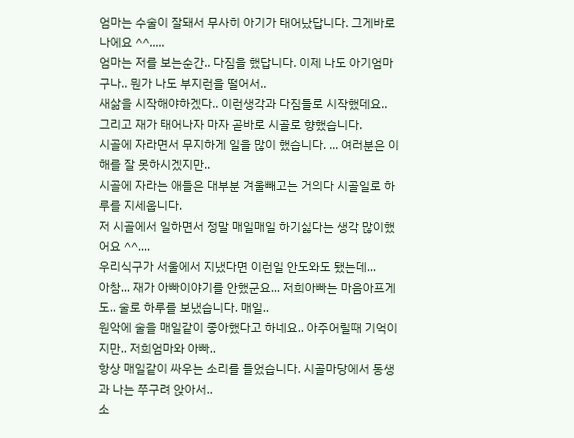엄마는 수술이 잘돼서 무사히 아기가 태어났답니다. 그게바로 나에요 ^^.....
엄마는 저를 보는순간.. 다짐을 했답니다. 이제 나도 아기엄마구나.. 뭔가 나도 부지런을 떨어서..
새삶을 시작해야하겠다.. 이런생각과 다짐들로 시작했데요..
그리고 재가 태어나자 마자 곧바로 시골로 향했습니다.
시골에 자라면서 무지하게 일을 많이 했습니다. ... 여러분은 이해를 잘 못하시겠지만..
시골에 자라는 애들은 대부분 겨울빼고는 거의다 시골일로 하루를 지세웁니다.
저 시골에서 일하면서 정말 매일매일 하기싫다는 생각 많이했어요 ^^....
우리식구가 서울에서 지냈다면 이런일 안도와도 됐는데...
아참... 재가 아빠이야기를 안했군요... 저희아빠는 마음아프게도.. 술로 하루를 보냈습니다. 매일..
원악에 술을 매일같이 좋아했다고 하네요.. 아주어릴때 기억이지만.. 저희엄마와 아빠..
항상 매일같이 싸우는 소리를 들었습니다. 시골마당에서 동생과 나는 쭈구려 앉아서..
소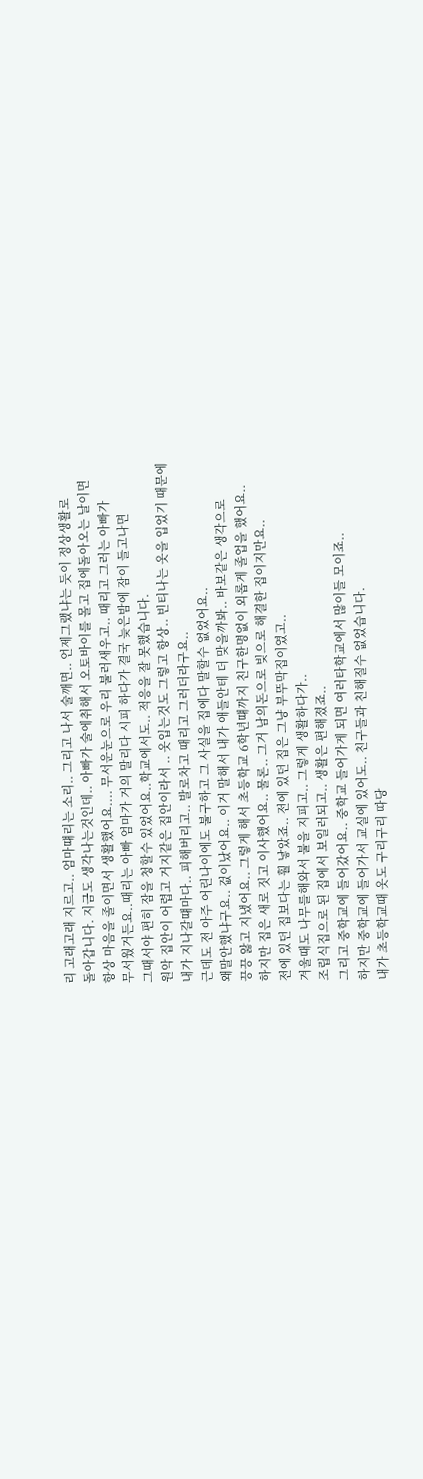리 고래고래 지르고.. 엄마떄리는 소리.. 그리고 나서 술깨면.. 언제그랬냐는 듯이 정상생활로
돌아갑니다. 지금도 생각나는것인데.. 아빠가 술에취해서 오토바이를 몰고 집에돌아오는 날이면
항상 마음을 졸이면서 생활했어요.... 무서운눈으로 우리 불러새우고.. 때리고 그러는 아빠가
무서웠거든요..때리는 아빠 엄마가 거의 말리다 시피 하다가 결국 늦은밤에 잠이 들고나면
그때서야 편히 잠을 청할수 있었어요..학교에서도.. 적응을 잘 못했습니다.
원악 집안이 어렵고 거지같은 집안이라서 .. 옷입는것도 그렇고 항상.. 빈티나는 옷을 입었기 때문에
내가 지나갈떄마다.. 피해버리고.. 발로차고 때리고 그러더라구요..
근데도 전 아주 어린나이에도 불구하고 그 사실을 집에다 말할수 없었어요..
왜말안했냐구요.. 겂이났어요.. 이거 말해서 내가 애들안테 더 맞을까봐.. 바보같은 생각으로
끙끙 앓고 지냈어요.. 그렇게 해서 초등학교 6학년떄까지 친구한명없이 외롭게 졸업을 했어요..
하지만 집은 새로 짓고 이사했어요.. 물론.. 그거 남의돈으로 빚으로 해결한 집이지만요..
전에 있던 집보다는 훨 낳았죠.. 전에 있던 집은 그냥 부뚜막집이였고..
겨울때도 나무를해와서 불을 지피고.. 그렇게 생활하다가..
조립식집으로 된 집에서 보일러되고.. 생활은 편해졌죠..
그리고 중학교에 들어갔어요.. 중학교 들어가게 되면 여러타학교에서 많이들 모이죠..
하지만 중학교에 들어가서 교실에 있어도.. 친구들과 친해질수 없었습니다.
내가 초등학교때 옷도 구리구리 따당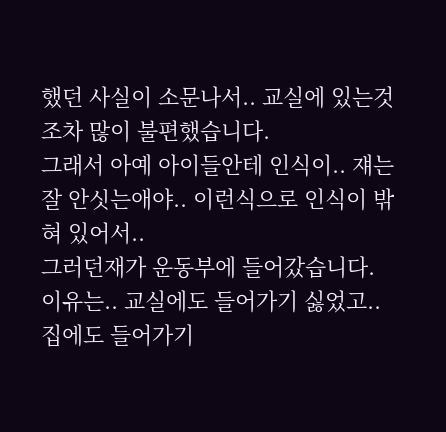했던 사실이 소문나서.. 교실에 있는것조차 많이 불편했습니다.
그래서 아예 아이들안테 인식이.. 쟤는 잘 안싯는애야.. 이런식으로 인식이 밖혀 있어서..
그러던재가 운동부에 들어갔습니다.
이유는.. 교실에도 들어가기 싫었고.. 집에도 들어가기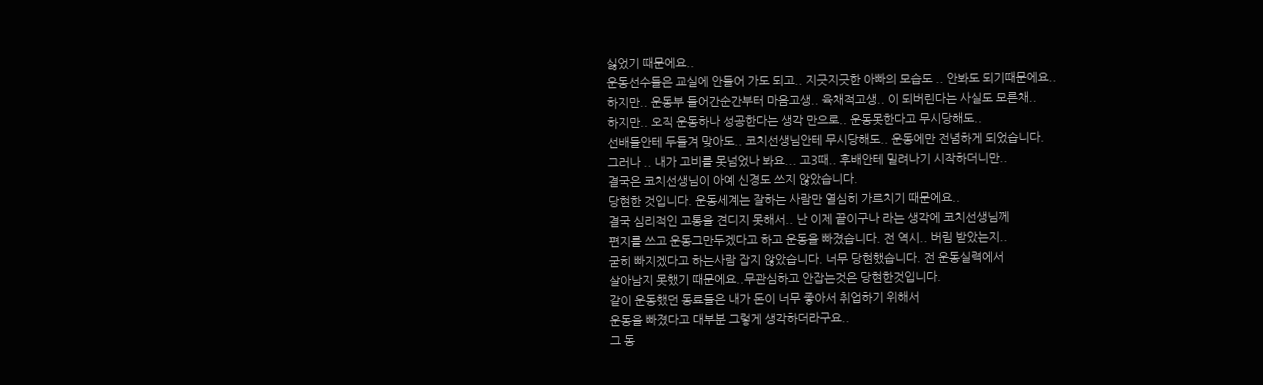싫었기 때문에요..
운동선수들은 교실에 안들어 가도 되고.. 지긋지긋한 아빠의 모습도 .. 안봐도 되기때문에요..
하지만.. 운동부 들어간순간부터 마음고생.. 육채적고생.. 이 되버린다는 사실도 모른채..
하지만.. 오직 운동하나 성공한다는 생각 만으로.. 운동못한다고 무시당해도..
선배들안테 두들겨 맞아도.. 코치선생님안테 무시당해도.. 운동에만 전념하게 되었습니다.
그러나 .. 내가 고비를 못넘었나 봐요... 고3때.. 후배안테 밀려나기 시작하더니만..
결국은 코치선생님이 아예 신경도 쓰지 않았습니다.
당현한 것입니다. 운동세계는 잘하는 사람만 열심히 가르치기 때문에요..
결국 심리적인 고통을 견디지 못해서.. 난 이제 끝이구나 라는 생각에 코치선생님께
편지를 쓰고 운동그만두겠다고 하고 운동을 빠졌습니다. 전 역시.. 버림 받았는지..
굳히 빠지겠다고 하는사람 잡지 않았습니다. 너무 당현했습니다. 전 운동실력에서
살아남지 못했기 때문에요..무관심하고 안잡는것은 당현한것입니다.
같이 운동했던 동료들은 내가 돈이 너무 좋아서 취업하기 위해서
운동을 빠졌다고 대부분 그렇게 생각하더라구요..
그 동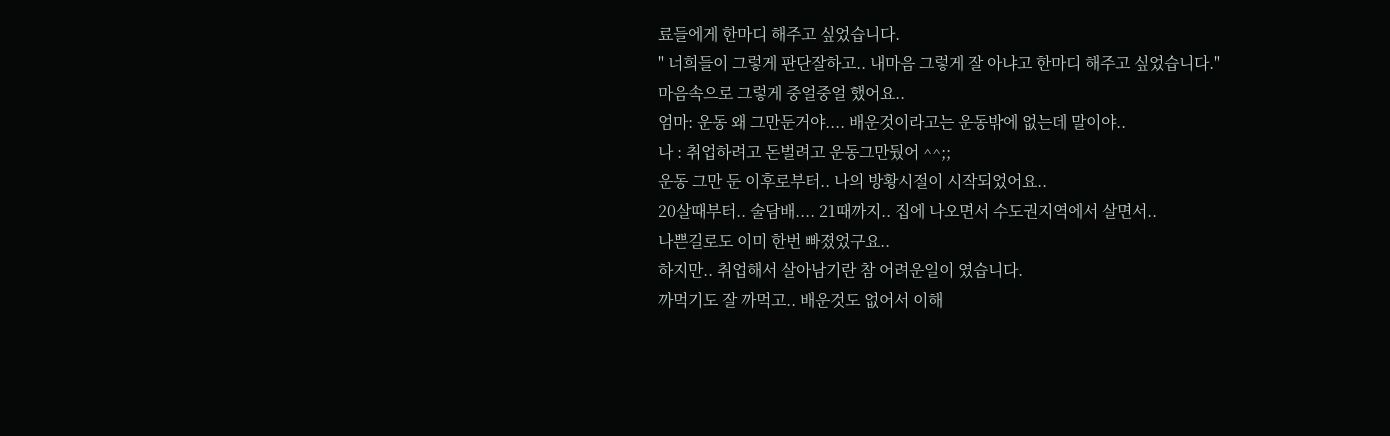료들에게 한마디 해주고 싶었습니다.
" 너희들이 그렇게 판단잘하고.. 내마음 그렇게 잘 아냐고 한마디 해주고 싶었습니다."
마음속으로 그렇게 중얼중얼 했어요..
엄마: 운동 왜 그만둔거야.... 배운것이라고는 운동밖에 없는데 말이야..
나 : 취업하려고 돈벌려고 운동그만뒀어 ^^;;
운동 그만 둔 이후로부터.. 나의 방황시절이 시작되었어요..
20살때부터.. 술담배.... 21때까지.. 집에 나오면서 수도권지역에서 살면서..
나쁜길로도 이미 한번 빠졌었구요..
하지만.. 취업해서 살아남기란 참 어려운일이 였습니다.
까먹기도 잘 까먹고.. 배운것도 없어서 이해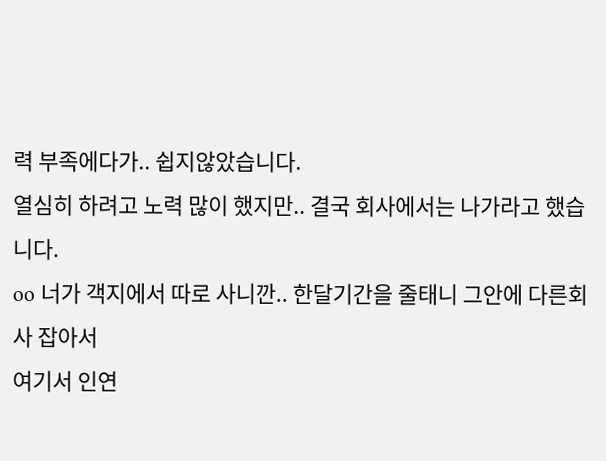력 부족에다가.. 쉽지않았습니다.
열심히 하려고 노력 많이 했지만.. 결국 회사에서는 나가라고 했습니다.
oo 너가 객지에서 따로 사니깐.. 한달기간을 줄태니 그안에 다른회사 잡아서
여기서 인연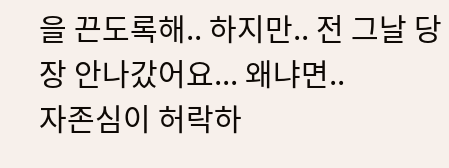을 끈도록해.. 하지만.. 전 그날 당장 안나갔어요... 왜냐면..
자존심이 허락하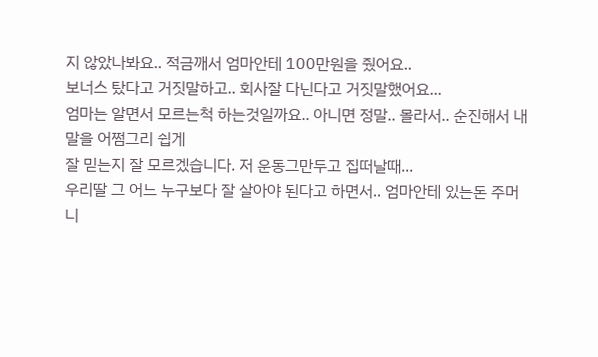지 않았나봐요.. 적금깨서 엄마안테 100만원을 줬어요..
보너스 탔다고 거짓말하고.. 회사잘 다닌다고 거짓말했어요...
엄마는 알면서 모르는척 하는것일까요.. 아니면 정말.. 몰라서.. 순진해서 내말을 어쩜그리 쉽게
잘 믿는지 잘 모르겠습니다. 저 운동그만두고 집떠날때...
우리딸 그 어느 누구보다 잘 살아야 된다고 하면서.. 엄마안테 있는돈 주머니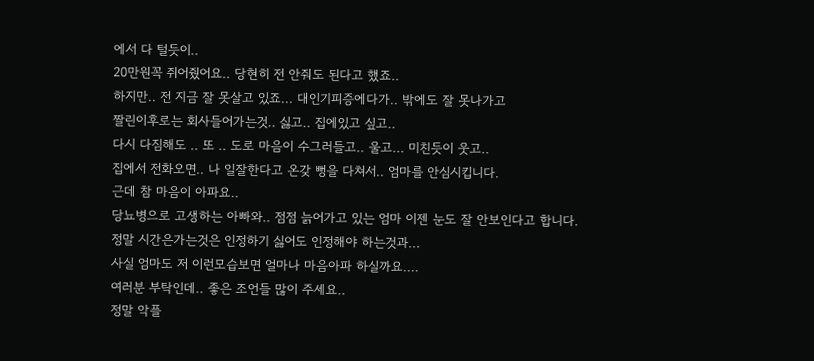에서 다 털듯이..
20만원꼭 쥐어줬어요.. 당현히 전 안줘도 된다고 했죠..
하지만.. 전 지금 잘 못살고 있죠... 대인기피증에다가.. 밖에도 잘 못나가고
짤린이후로는 회사들어가는것.. 싫고.. 집에있고 싶고..
다시 다짐해도 .. 또 .. 도로 마음이 수그러들고.. 울고... 미친듯이 웃고..
집에서 전화오면.. 나 일잘한다고 온갖 뻥을 다쳐서.. 엄마를 안심시킵니다.
근데 참 마음이 아파요..
당뇨병으로 고생하는 아빠와.. 점점 늙어가고 있는 엄마 이젠 눈도 잘 안보인다고 합니다.
정말 시간은가는것은 인정하기 싫어도 인정해야 하는것과...
사실 엄마도 저 이런모습보면 얼마나 마음아파 하실까요....
여러분 부탁인데.. 좋은 조언들 많이 주세요..
정말 악플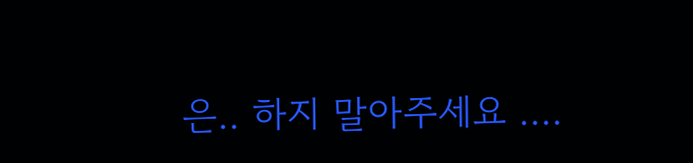은.. 하지 말아주세요 ....